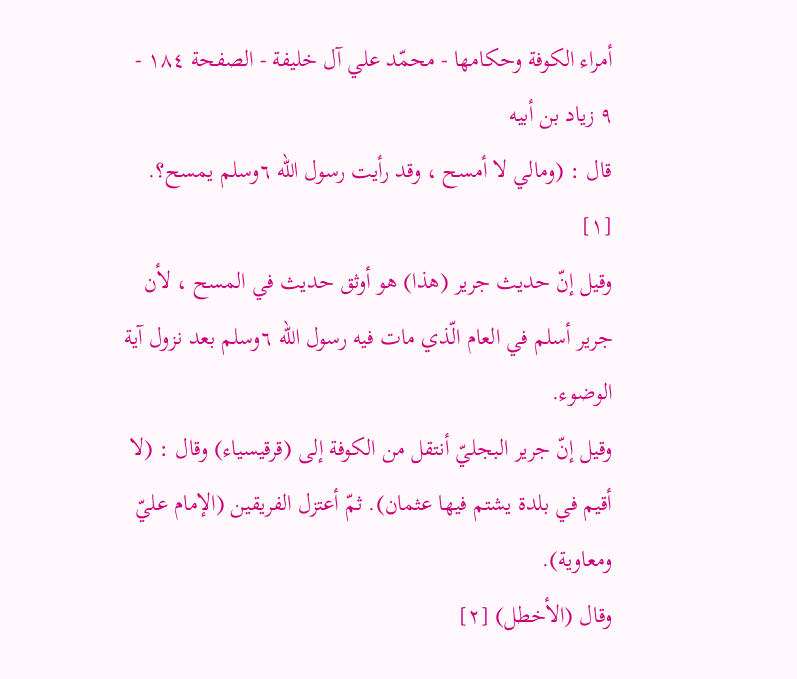أمراء الكوفة وحكامها - محمّد علي آل خليفة - الصفحة ١٨٤ - ٩ زياد بن أبيه
قال : (ومالي لا أمسح ، وقد رأيت رسول الله ٦وسلم يمسح؟. [١]
وقيل إنّ حديث جرير (هذا) هو أوثق حديث في المسح ، لأن جرير أسلم في العام الّذي مات فيه رسول الله ٦وسلم بعد نزول آية الوضوء.
وقيل إنّ جرير البجليّ أنتقل من الكوفة إلى (قرقيسياء) وقال : (لا أقيم في بلدة يشتم فيها عثمان). ثمّ أعتزل الفريقين (الإمام عليّ ومعاوية).
وقال (الأخطل) [٢]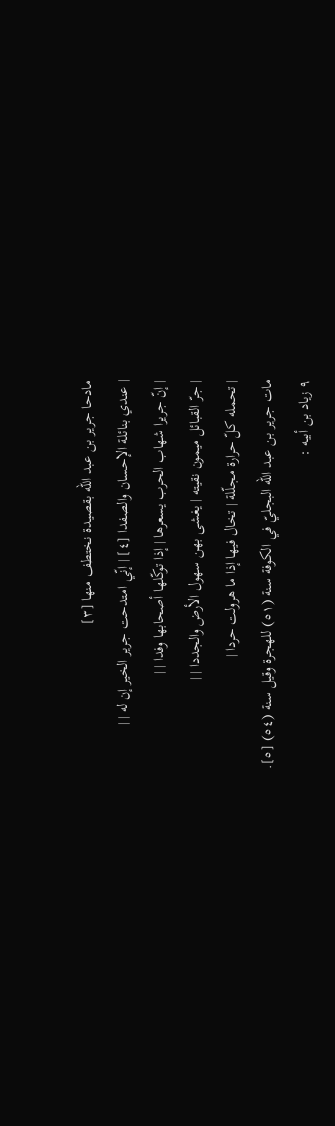مادحا جرير بن عبد الله بقصيدة نختطف منها [٣]
| عندي بنائلة الإحسان والصفدا [٤] | إنّي امتدحت جرير الخير إن له | |
| إنّ جريرا شهاب الحرب يسعرها | إذا توكّلها أصحابها وفدا | |
| جرّ القبائل ميمون نقيته | يغشى بهن سهول الأرض والجددا | |
| تحمله كلّ حرارة مجلّلة | تخال فيها إذا ما هرولت حردا |
مات جرير بن عبد الله البجليّ في الكوفة سنة (٥١) للهجرة وقيل سنة (٥٤) [٥].
٩ زياد بن أبيه :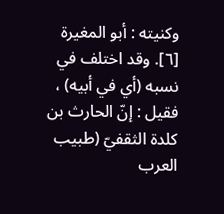وكنيته : أبو المغيرة [٦]. وقد اختلف في نسبه (أي في أبيه) ، فقيل : إنّ الحارث بن كلدة الثقفيّ (طبيب العرب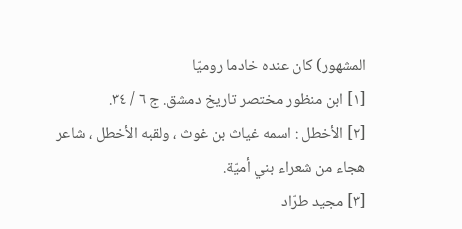المشهور) كان عنده خادما روميّا
[١] ابن منظور مختصر تاريخ دمشق. ج ٦ / ٣٤.
[٢] الأخطل : اسمه غياث بن غوث ، ولقبه الأخطل ، شاعر هجاء من شعراء بني أميّة.
[٣] مجيد طرّاد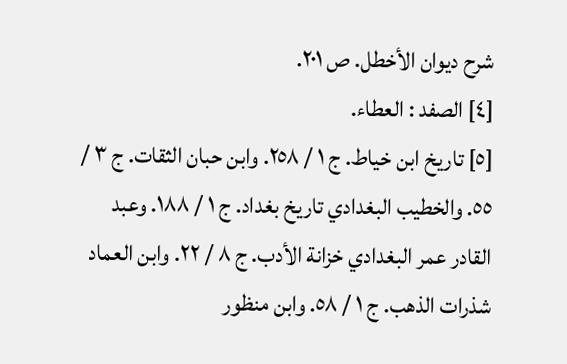شرح ديوان الأخطل. ص ٢٠١.
[٤] الصفد : العطاء.
[٥] تاريخ ابن خياط. ج ١ / ٢٥٨. وابن حبان الثقات. ج ٣ / ٥٥. والخطيب البغدادي تاريخ بغداد. ج ١ / ١٨٨. وعبد القادر عمر البغدادي خزانة الأدب. ج ٨ / ٢٢. وابن العماد شذرات الذهب. ج ١ / ٥٨. وابن منظور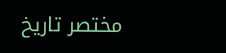مختصر تاريخ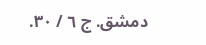دمشق. ج ٦ / ٣٠.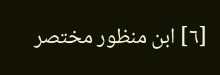[٦] ابن منظور مختصر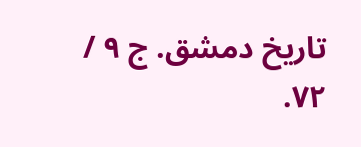تاريخ دمشق. ج ٩ / ٧٢.